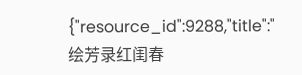{"resource_id":9288,"title":"绘芳录红闺春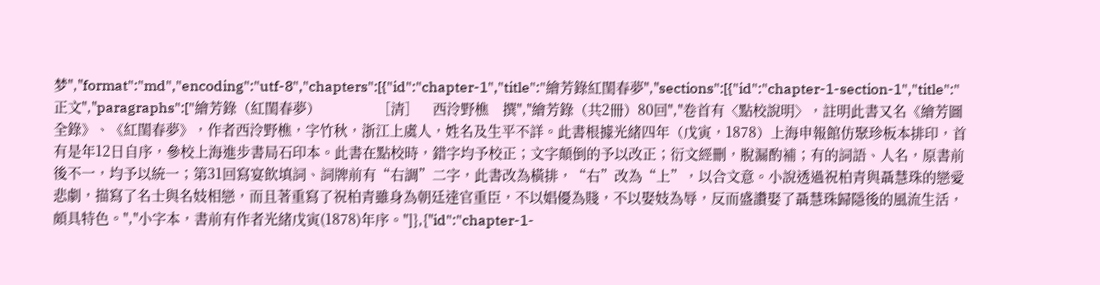梦","format":"md","encoding":"utf-8","chapters":[{"id":"chapter-1","title":"繪芳錄紅閨春夢","sections":[{"id":"chapter-1-section-1","title":"正文","paragraphs":["繪芳錄（紅閨春夢）　　　　［清］　西泠野樵　撰","繪芳錄（共2冊）80回","卷首有〈點校說明〉，註明此書又名《繪芳圖全錄》、《紅閨春夢》，作者西泠野樵，字竹秋，浙江上虞人，姓名及生平不詳。此書根據光緒四年（戊寅，1878）上海申報館仿聚珍板本排印，首有是年12日自序，參校上海進步書局石印本。此書在點校時，錯字均予校正；文字顛倒的予以改正；衍文經刪，脫漏酌補；有的詞語、人名，原書前後不一，均予以統一；第31回寫宴飲填詞、詞牌前有“右調”二字，此書改為橫排，“右”改為“上”，以合文意。小說透過祝柏青與聶慧珠的戀愛悲劇，描寫了名士與名妓相戀，而且著重寫了祝柏青雖身為朝廷達官重臣，不以娼優為賤，不以娶妓為辱，反而盛讚娶了聶慧珠歸隱後的風流生活，頗具特色。","小字本，書前有作者光緒戊寅(1878)年序。"]},{"id":"chapter-1-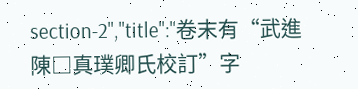section-2","title":"卷末有“武進陳□真璞卿氏校訂”字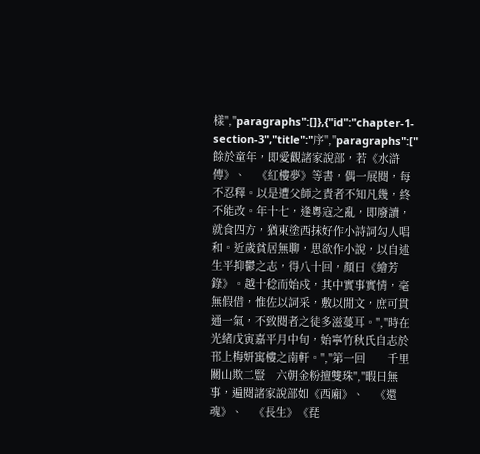樣","paragraphs":[]},{"id":"chapter-1-section-3","title":"序","paragraphs":["餘於童年，即愛觀諸家說部，若《水滸傳》、　《紅樓夢》等書，偶一展閱，每不忍釋。以是遭父師之責者不知凡幾，終不能改。年十七，逢粵寇之亂，即廢讀，就食四方，猶東塗西抹好作小詩詞勾人唱和。近歲貧居無聊，思欲作小說，以自述生平抑鬱之志，得八十回，顏曰《繪芳錄》。越十稔而始戍，其中實事實情，毫無假借，惟佐以詞采，敷以閒文，庶可貫通一氣，不致閱者之徒多滋蔓耳。","時在光緒戊寅嘉平月中旬，始寧竹秋氏自志於邗上梅妍寓樓之南軒。","第一回　　千里關山欺二豎　六朝金粉擅雙珠","暇日無事，遍閱諸家說部如《西廂》、　《還魂》、　《長生》《琵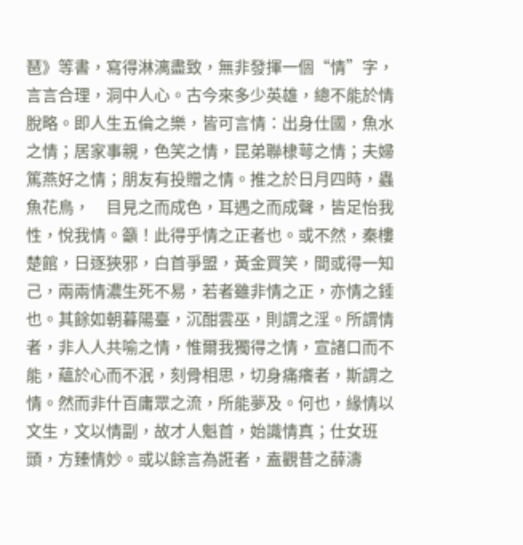琶》等書，寫得淋漓盡致，無非發揮一個“情”字，言言合理，洞中人心。古今來多少英雄，總不能於情脫略。即人生五倫之樂，皆可言情：出身仕國，魚水之情；居家事親，色笑之情，昆弟聯棣萼之情；夫婦篤燕好之情；朋友有投贈之情。推之於日月四時，蟲魚花鳥，　目見之而成色，耳遇之而成聲，皆足怡我性，悅我情。籲！此得乎情之正者也。或不然，秦樓楚館，日逐狹邪，白首爭盟，黃金買笑，間或得一知己，兩兩情濃生死不易，若者雖非情之正，亦情之錘也。其餘如朝暮陽臺，沉酣雲巫，則謂之淫。所謂情者，非人人共喻之情，惟爾我獨得之情，宣諸口而不能，蘊於心而不泯，刻骨相思，切身痛癢者，斯謂之情。然而非什百庸眾之流，所能夢及。何也，緣情以文生，文以情副，故才人魁首，始識情真；仕女班頭，方臻情妙。或以餘言為誑者，盍觀昔之薛濤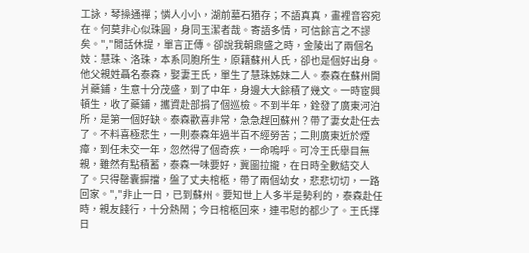工詠，琴操通禪；憐人小小，湖前墓石猶存；不語真真，畫裡音容宛在。何莫非心似珠圓，身同玉潔者哉。寄語多情，可信餘言之不謬矣。","閒話休提，單言正傳。卻說我朝鼎盛之時，金陵出了兩個名妓：慧珠、洛珠，本系同胞所生，原籍蘇州人氏，卻也是個好出身。他父親姓聶名泰森，娶妻王氏，單生了慧珠姊妹二人。泰森在蘇州開爿藥鋪，生意十分茂盛，到了中年，身邊大大餘積了幾文。一時宦興頓生，收了藥鋪，攜資赴部捐了個巡檢。不到半年，銓發了廣東河泊所，是第一個好缺。泰森歡喜非常，急急趕回蘇州？帶了妻女赴任去了。不料喜極悲生，一則泰森年過半百不經勞苦；二則廣東近於煙瘴，到任未交一年，忽然得了個奇疾，一命嗚呼。可冷王氏舉目無親，雖然有點積蓄，泰森一味要好，冀圖拉攏，在日時全數結交人了。只得罄囊摒擋，盤了丈夫棺柩，帶了兩個幼女，悲悲切切，一路回家。","非止一日，已到蘇州。要知世上人多半是勢利的，泰森赴任時，親友餞行，十分熱鬧；今日棺柩回來，連弔慰的都少了。王氏擇日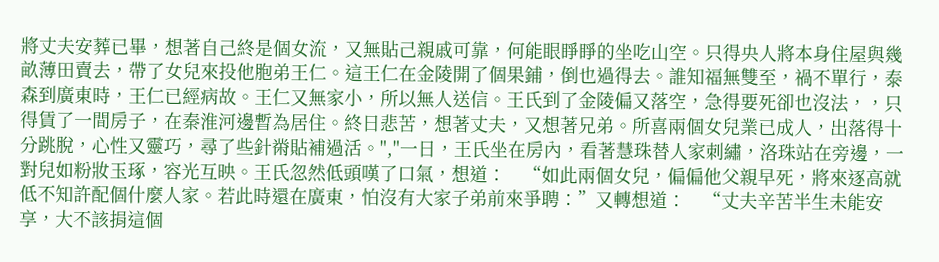將丈夫安葬已畢，想著自己終是個女流，又無貼己親戚可靠，何能眼睜睜的坐吃山空。只得央人將本身住屋與幾畝薄田賣去，帶了女兒來投他胞弟王仁。這王仁在金陵開了個果鋪，倒也過得去。誰知福無雙至，禍不單行，泰森到廣東時，王仁已經病故。王仁又無家小，所以無人送信。王氏到了金陵偏又落空，急得要死卻也沒法，，只得賃了一間房子，在秦淮河邊暫為居住。終日悲苦，想著丈夫，又想著兄弟。所喜兩個女兒業已成人，出落得十分跳脫，心性又靈巧，尋了些針黹貼補過活。","一日，王氏坐在房內，看著慧珠替人家刺繡，洛珠站在旁邊，一對兒如粉妝玉琢，容光互映。王氏忽然低頭嘆了口氣，想道：　“如此兩個女兒，偏偏他父親早死，將來逐高就低不知許配個什麼人家。若此時還在廣東，怕沒有大家子弟前來爭聘：”又轉想道：　“丈夫辛苦半生未能安享，大不該捐這個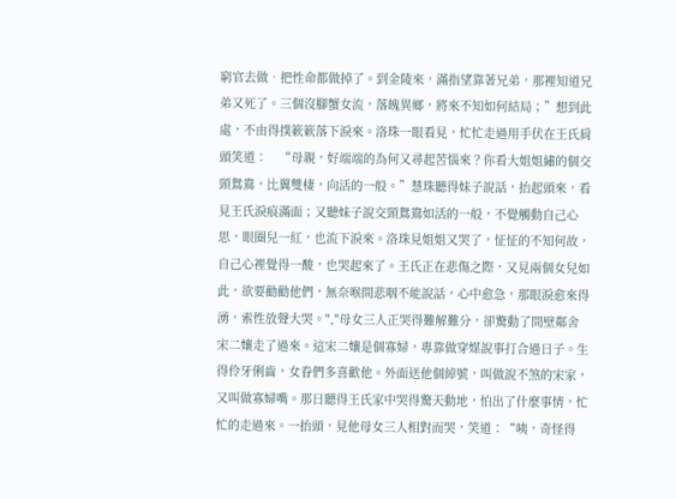窮官去做．把性命都做掉了。到金陵來，滿指望靠著兄弟，那裡知道兄弟又死了。三個沒腳蟹女流，落魄異鄉，將來不知如何結局；”想到此處，不由得撲簌簌落下淚來。洛珠一眼看見，忙忙走過用手伏在王氏肩頭笑道：　“母親，好端端的為何又尋起苦惱來？你看大姐姐繡的個交頸鴛鴦，比翼雙棲，向活的一般。”慧珠聽得妹子說話，抬起頭來，看見王氏淚痕滿面；又聽妹子說交頸鴛鴦如活的一般，不覺觸動自己心思，眼圈兒一紅，也流下淚來。洛珠見姐姐又哭了，怔怔的不知何故，自己心裡覺得一酸，也哭起來了。王氏正在悲傷之際，又見兩個女兒如此，欲要勸勸他們，無奈喉間悲咽不能說話，心中愈急，那眼淚愈來得湧，索性放聲大哭。","母女三人正哭得難解難分，卻驚動了間壁鄰舍宋二孃走了過來。這宋二孃是個寡婦，專靠做穿媒說事打合過日子。生得伶牙俐齒，女眷們多喜歡他。外面送他個綽號，叫做說不煞的宋家，又叫做寡婦嘴。那日聽得王氏家中哭得驚天動地，怕出了什麼事情，忙忙的走過來。一抬頭，見他母女三人相對而哭，笑道：“咦，奇怪得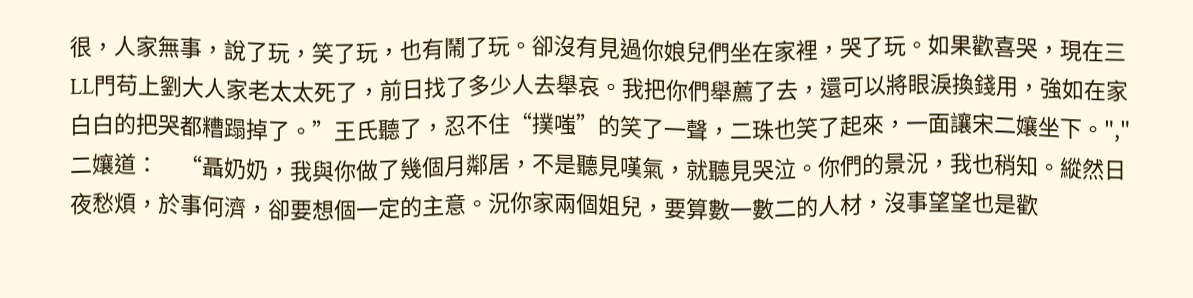很，人家無事，說了玩，笑了玩，也有鬧了玩。卻沒有見過你娘兒們坐在家裡，哭了玩。如果歡喜哭，現在三LL門苟上劉大人家老太太死了，前日找了多少人去舉哀。我把你們舉薦了去，還可以將眼淚換錢用，強如在家白白的把哭都糟蹋掉了。”王氏聽了，忍不住“撲嗤”的笑了一聲，二珠也笑了起來，一面讓宋二孃坐下。","二孃道：　“聶奶奶，我與你做了幾個月鄰居，不是聽見嘆氣，就聽見哭泣。你們的景況，我也稍知。縱然日夜愁煩，於事何濟，卻要想個一定的主意。況你家兩個姐兒，要算數一數二的人材，沒事望望也是歡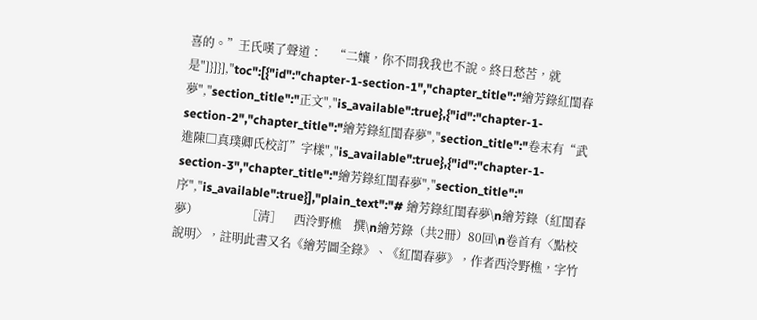喜的。”王氏嘆了聲道：　“二孃，你不問我我也不說。終日愁苦，就是"]}]}],"toc":[{"id":"chapter-1-section-1","chapter_title":"繪芳錄紅閨春夢","section_title":"正文","is_available":true},{"id":"chapter-1-section-2","chapter_title":"繪芳錄紅閨春夢","section_title":"卷末有“武進陳□真璞卿氏校訂”字樣","is_available":true},{"id":"chapter-1-section-3","chapter_title":"繪芳錄紅閨春夢","section_title":"序","is_available":true}],"plain_text":"# 繪芳錄紅閨春夢\n繪芳錄（紅閨春夢）　　　　［清］　西泠野樵　撰\n繪芳錄（共2冊）80回\n卷首有〈點校說明〉，註明此書又名《繪芳圖全錄》、《紅閨春夢》，作者西泠野樵，字竹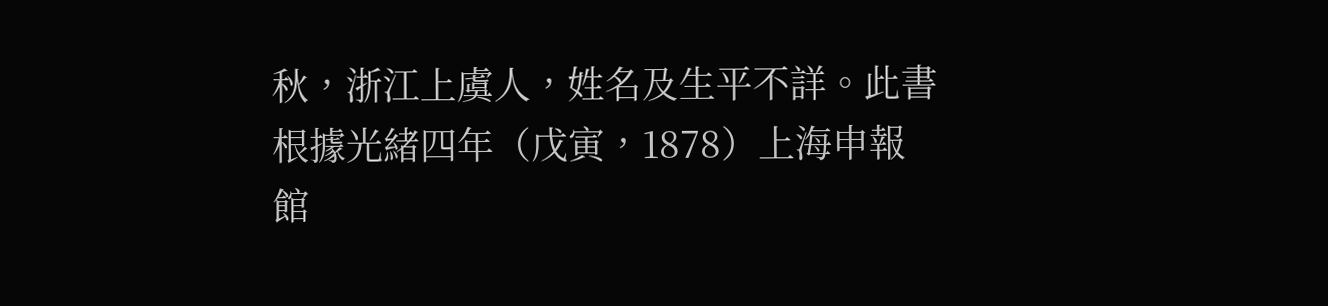秋，浙江上虞人，姓名及生平不詳。此書根據光緒四年（戊寅，1878）上海申報館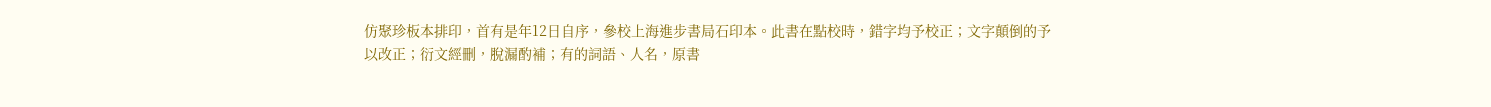仿聚珍板本排印，首有是年12日自序，參校上海進步書局石印本。此書在點校時，錯字均予校正；文字顛倒的予以改正；衍文經刪，脫漏酌補；有的詞語、人名，原書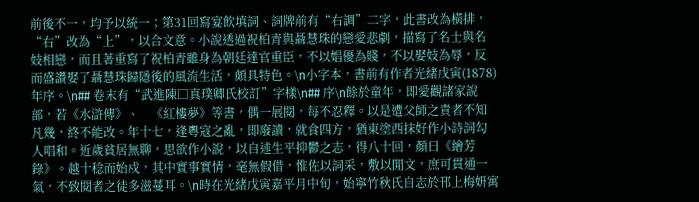前後不一，均予以統一；第31回寫宴飲填詞、詞牌前有“右調”二字，此書改為橫排，“右”改為“上”，以合文意。小說透過祝柏青與聶慧珠的戀愛悲劇，描寫了名士與名妓相戀，而且著重寫了祝柏青雖身為朝廷達官重臣，不以娼優為賤，不以娶妓為辱，反而盛讚娶了聶慧珠歸隱後的風流生活，頗具特色。\n小字本，書前有作者光緒戊寅(1878)年序。\n## 卷末有“武進陳□真璞卿氏校訂”字樣\n## 序\n餘於童年，即愛觀諸家說部，若《水滸傳》、　《紅樓夢》等書，偶一展閱，每不忍釋。以是遭父師之責者不知凡幾，終不能改。年十七，逢粵寇之亂，即廢讀，就食四方，猶東塗西抹好作小詩詞勾人唱和。近歲貧居無聊，思欲作小說，以自述生平抑鬱之志，得八十回，顏曰《繪芳錄》。越十稔而始戍，其中實事實情，毫無假借，惟佐以詞采，敷以閒文，庶可貫通一氣，不致閱者之徒多滋蔓耳。\n時在光緒戊寅嘉平月中旬，始寧竹秋氏自志於邗上梅妍寓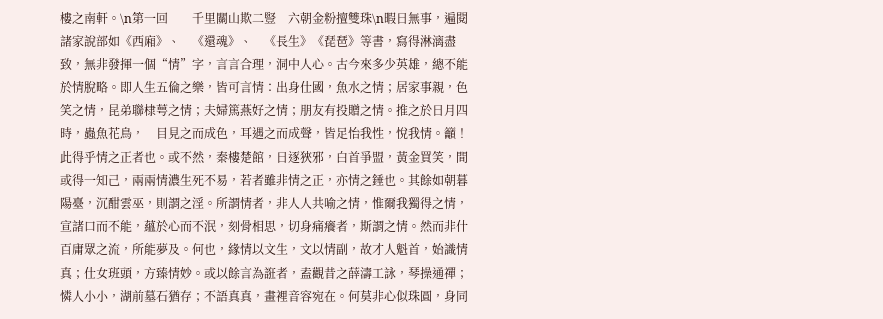樓之南軒。\n第一回　　千里關山欺二豎　六朝金粉擅雙珠\n暇日無事，遍閱諸家說部如《西廂》、　《還魂》、　《長生》《琵琶》等書，寫得淋漓盡致，無非發揮一個“情”字，言言合理，洞中人心。古今來多少英雄，總不能於情脫略。即人生五倫之樂，皆可言情：出身仕國，魚水之情；居家事親，色笑之情，昆弟聯棣萼之情；夫婦篤燕好之情；朋友有投贈之情。推之於日月四時，蟲魚花鳥，　目見之而成色，耳遇之而成聲，皆足怡我性，悅我情。籲！此得乎情之正者也。或不然，秦樓楚館，日逐狹邪，白首爭盟，黃金買笑，間或得一知己，兩兩情濃生死不易，若者雖非情之正，亦情之錘也。其餘如朝暮陽臺，沉酣雲巫，則謂之淫。所謂情者，非人人共喻之情，惟爾我獨得之情，宣諸口而不能，蘊於心而不泯，刻骨相思，切身痛癢者，斯謂之情。然而非什百庸眾之流，所能夢及。何也，緣情以文生，文以情副，故才人魁首，始識情真；仕女班頭，方臻情妙。或以餘言為誑者，盍觀昔之薛濤工詠，琴操通禪；憐人小小，湖前墓石猶存；不語真真，畫裡音容宛在。何莫非心似珠圓，身同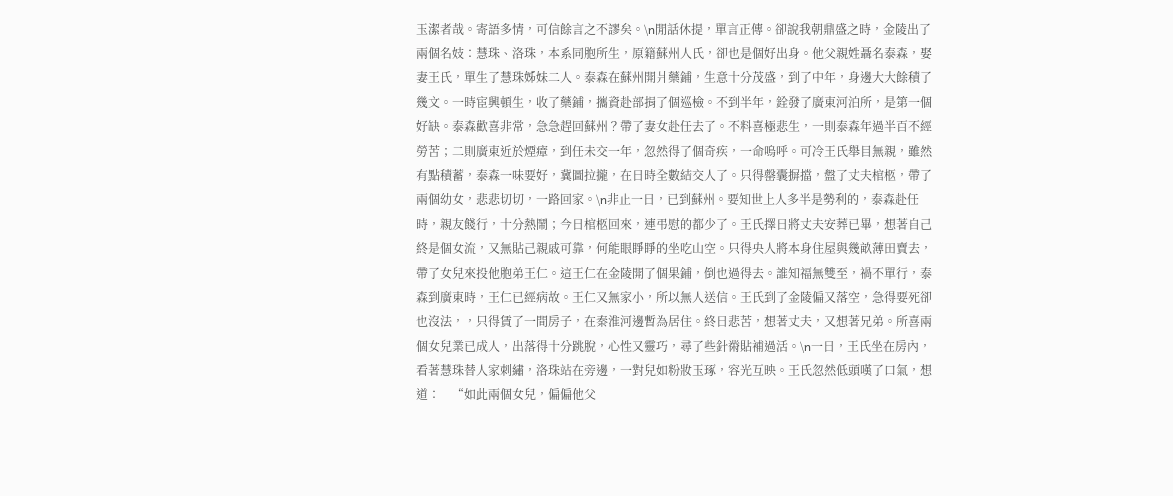玉潔者哉。寄語多情，可信餘言之不謬矣。\n閒話休提，單言正傳。卻說我朝鼎盛之時，金陵出了兩個名妓：慧珠、洛珠，本系同胞所生，原籍蘇州人氏，卻也是個好出身。他父親姓聶名泰森，娶妻王氏，單生了慧珠姊妹二人。泰森在蘇州開爿藥鋪，生意十分茂盛，到了中年，身邊大大餘積了幾文。一時宦興頓生，收了藥鋪，攜資赴部捐了個巡檢。不到半年，銓發了廣東河泊所，是第一個好缺。泰森歡喜非常，急急趕回蘇州？帶了妻女赴任去了。不料喜極悲生，一則泰森年過半百不經勞苦；二則廣東近於煙瘴，到任未交一年，忽然得了個奇疾，一命嗚呼。可冷王氏舉目無親，雖然有點積蓄，泰森一味要好，冀圖拉攏，在日時全數結交人了。只得罄囊摒擋，盤了丈夫棺柩，帶了兩個幼女，悲悲切切，一路回家。\n非止一日，已到蘇州。要知世上人多半是勢利的，泰森赴任時，親友餞行，十分熱鬧；今日棺柩回來，連弔慰的都少了。王氏擇日將丈夫安葬已畢，想著自己終是個女流，又無貼己親戚可靠，何能眼睜睜的坐吃山空。只得央人將本身住屋與幾畝薄田賣去，帶了女兒來投他胞弟王仁。這王仁在金陵開了個果鋪，倒也過得去。誰知福無雙至，禍不單行，泰森到廣東時，王仁已經病故。王仁又無家小，所以無人送信。王氏到了金陵偏又落空，急得要死卻也沒法，，只得賃了一間房子，在秦淮河邊暫為居住。終日悲苦，想著丈夫，又想著兄弟。所喜兩個女兒業已成人，出落得十分跳脫，心性又靈巧，尋了些針黹貼補過活。\n一日，王氏坐在房內，看著慧珠替人家刺繡，洛珠站在旁邊，一對兒如粉妝玉琢，容光互映。王氏忽然低頭嘆了口氣，想道：　“如此兩個女兒，偏偏他父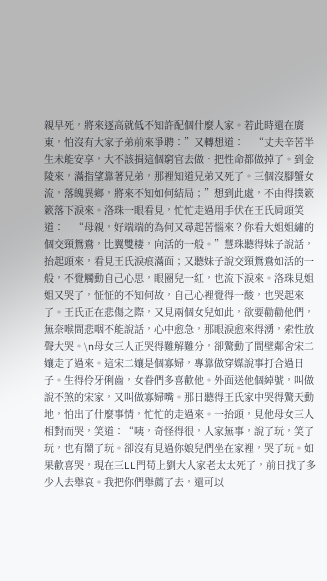親早死，將來逐高就低不知許配個什麼人家。若此時還在廣東，怕沒有大家子弟前來爭聘：”又轉想道：　“丈夫辛苦半生未能安享，大不該捐這個窮官去做．把性命都做掉了。到金陵來，滿指望靠著兄弟，那裡知道兄弟又死了。三個沒腳蟹女流，落魄異鄉，將來不知如何結局；”想到此處，不由得撲簌簌落下淚來。洛珠一眼看見，忙忙走過用手伏在王氏肩頭笑道：　“母親，好端端的為何又尋起苦惱來？你看大姐姐繡的個交頸鴛鴦，比翼雙棲，向活的一般。”慧珠聽得妹子說話，抬起頭來，看見王氏淚痕滿面；又聽妹子說交頸鴛鴦如活的一般，不覺觸動自己心思，眼圈兒一紅，也流下淚來。洛珠見姐姐又哭了，怔怔的不知何故，自己心裡覺得一酸，也哭起來了。王氏正在悲傷之際，又見兩個女兒如此，欲要勸勸他們，無奈喉間悲咽不能說話，心中愈急，那眼淚愈來得湧，索性放聲大哭。\n母女三人正哭得難解難分，卻驚動了間壁鄰舍宋二孃走了過來。這宋二孃是個寡婦，專靠做穿媒說事打合過日子。生得伶牙俐齒，女眷們多喜歡他。外面送他個綽號，叫做說不煞的宋家，又叫做寡婦嘴。那日聽得王氏家中哭得驚天動地，怕出了什麼事情，忙忙的走過來。一抬頭，見他母女三人相對而哭，笑道：“咦，奇怪得很，人家無事，說了玩，笑了玩，也有鬧了玩。卻沒有見過你娘兒們坐在家裡，哭了玩。如果歡喜哭，現在三LL門苟上劉大人家老太太死了，前日找了多少人去舉哀。我把你們舉薦了去，還可以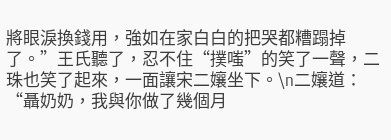將眼淚換錢用，強如在家白白的把哭都糟蹋掉了。”王氏聽了，忍不住“撲嗤”的笑了一聲，二珠也笑了起來，一面讓宋二孃坐下。\n二孃道：　“聶奶奶，我與你做了幾個月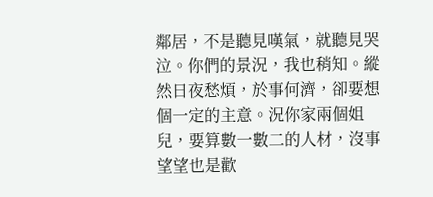鄰居，不是聽見嘆氣，就聽見哭泣。你們的景況，我也稍知。縱然日夜愁煩，於事何濟，卻要想個一定的主意。況你家兩個姐兒，要算數一數二的人材，沒事望望也是歡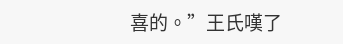喜的。”王氏嘆了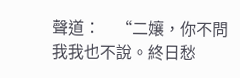聲道：　“二孃，你不問我我也不說。終日愁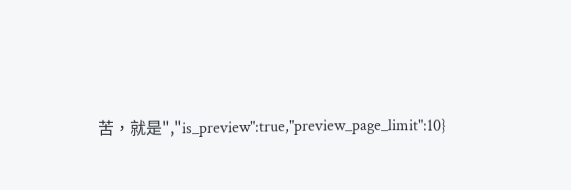苦，就是","is_preview":true,"preview_page_limit":10}